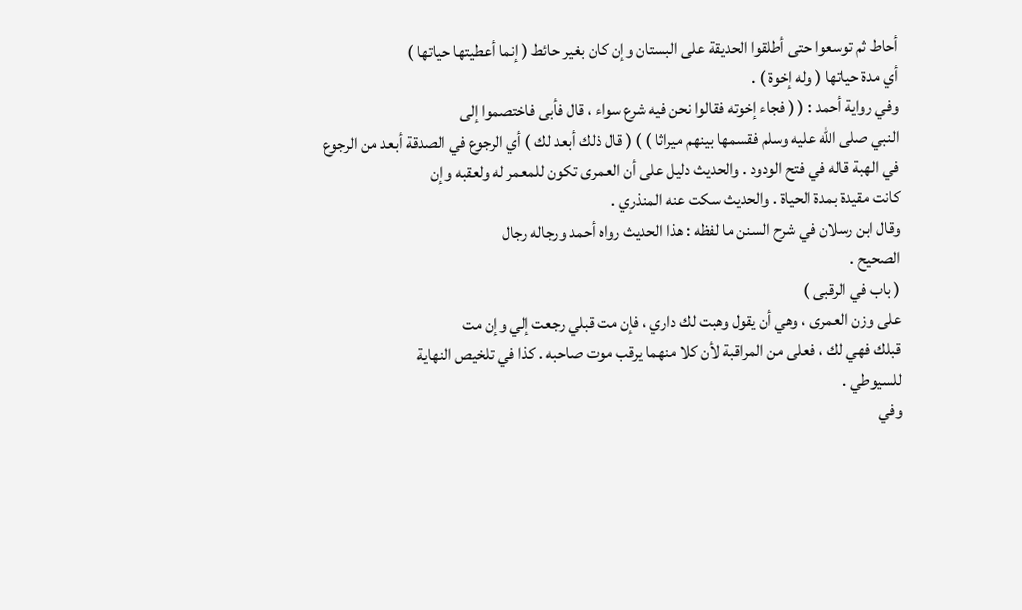أحاط ثم توسعوا حتى أطلقوا الحديقة على البستان وإن كان بغير حائط ( إنما أعطيتها حياتها )
أي مدة حياتها ( وله إخوة ) .
وفي رواية أحمد : ( ( فجاء إخوته فقالوا نحن فيه شرع سواء ، قال فأبى فاختصموا إلى
النبي صلى الله عليه وسلم فقسمها بينهم ميراثا ) ) ( قال ذلك أبعد لك ) أي الرجوع في الصدقة أبعد من الرجوع
في الهبة قاله في فتح الودود . والحديث دليل على أن العمرى تكون للمعمر له ولعقبه وإن
كانت مقيدة بمدة الحياة . والحديث سكت عنه المنذري .
وقال ابن رسلان في شرح السنن ما لفظه : هذا الحديث رواه أحمد ورجاله رجال
الصحيح .
( باب في الرقبى )
على وزن العمرى ، وهي أن يقول وهبت لك داري ، فإن مت قبلي رجعت إلي وإن مت
قبلك فهي لك ، فعلى من المراقبة لأن كلا منهما يرقب موت صاحبه . كذا في تلخيص النهاية
للسيوطي .
وفي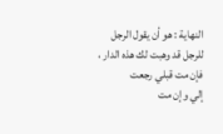النهاية : هو أن يقول الرجل للرجل قد وهبت لك هذه الدار ، فإن مت قبلي رجعت
إلي وإن مت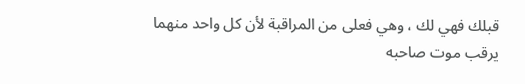قبلك فهي لك ، وهي فعلى من المراقبة لأن كل واحد منهما يرقب موت صاحبه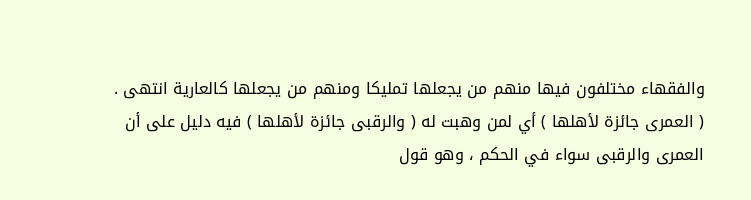والفقهاء مختلفون فيها منهم من يجعلها تمليكا ومنهم من يجعلها كالعارية انتهى .
( العمرى جائزة لأهلها ) أي لمن وهبت له ( والرقبى جائزة لأهلها ) فيه دليل على أن
العمرى والرقبى سواء في الحكم ، وهو قول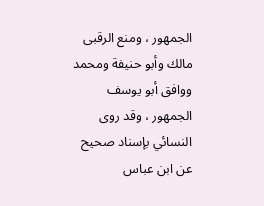الجمهور ، ومنع الرقبى مالك وأبو حنيفة ومحمد
ووافق أبو يوسف الجمهور ، وقد روى النسائي بإسناد صحيح عن ابن عباس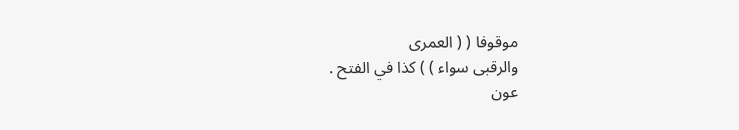موقوفا ( ( العمرى
والرقبى سواء ) ) كذا في الفتح .
عون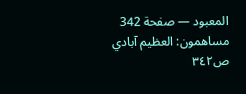المعبود — صفحة 342
مساهمون: العظيم آبادي
ص٣٤٢